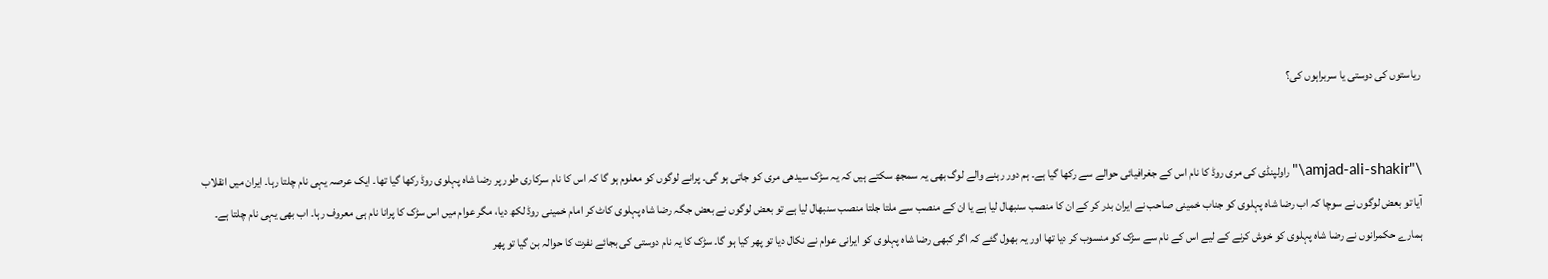ریاستوں کی دوستی یا سربراہوں کی؟


\"amjad-ali-shakir\"راولپنڈی کی مری روڈ کا نام اس کے جغرافیائی حوالے سے رکھا گیا ہے۔ ہم دور رہنے والے لوگ بھی یہ سمجھ سکتے ہیں کہ یہ سڑک سیدھی مری کو جاتی ہو گی۔ پرانے لوگوں کو معلوم ہو گا کہ اس کا نام سرکاری طور پر رضا شاہ پہلوی روڈ رکھا گیا تھا۔ ایک عرصہ یہی نام چلتا رہا۔ ایران میں انقلاب آیا تو بعض لوگوں نے سوچا کہ اب رضا شاہ پہلوی کو جناب خمینی صاحب نے ایران بدر کر کے ان کا منصب سنبھال لیا ہے یا ان کے منصب سے ملتا جلتا منصب سنبھال لیا ہے تو بعض لوگوں نے بعض جگہ رضا شاہ پہلوی کاٹ کر امام خمینی روڈ لکھ دیا، مگر عوام میں اس سڑک کا پرانا نام ہی معروف رہا۔ اب بھی یہی نام چلتا ہے۔ ہمارے حکمرانوں نے رضا شاہ پہلوی کو خوش کرنے کے لیے اس کے نام سے سڑک کو منسوب کر دیا تھا اور یہ بھول گئے کہ اگر کبھی رضا شاہ پہلوی کو ایرانی عوام نے نکال دیا تو پھر کیا ہو گا۔ سڑک کا یہ نام دوستی کی بجائے نفرت کا حوالہ بن گیا تو پھر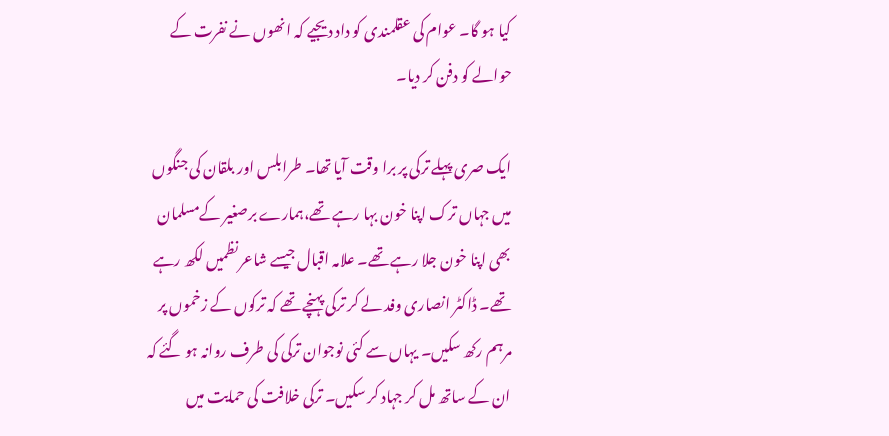کیا ہو گا۔ عوام کی عقلمندی کو داد دیجیے کہ انھوں نے نفرت کے حوالے کو دفن کر دیا۔

ایک صری پہلے ترکی پر برا وقت آیا تھا۔ طرابلس اور بلقان کی جنگوں میں جہاں ترک اپنا خون بہا رہے تھے،ہمارے برصغیر کےمسلمان بھی اپنا خون جلا رہے تھے۔ علامہ اقبال جیسے شاعر نظمیں لکھ رہے تھے۔ ڈاکٹر انصاری وفد لے کر ترکی پہنچے تھے کہ ترکوں کے زخموں پر مرہم رکھ سکیں۔ یہاں سے کئی نوجوان ترکی کی طرف روانہ ہو گئے کہ ان کے ساتھ مل کر جہاد کر سکیں۔ ترکی خلافت کی حمایت میں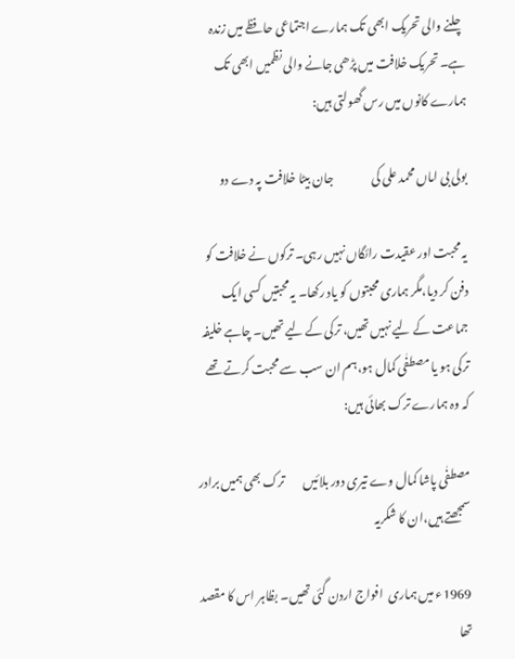چلنے والی تحریک ابھی تک ہمارے اجتماعی حافظے میں زندہ ہے۔ تحریک خلافت میں پڑھی جانے والی نظمیں ابھی تک ہمارے کانوں میں رس گھولتی ہیں:

بولی بی اماں محمد علی کی                جان بیٹا خلافت پہ دے دو

یہ محبت اور عقیدت رائگاں نہیں رہی۔ ترکوں نے خلافت کو دفن کر دیا،مگر ہماری محبتوں کو یاد رکھا۔ یہ محبتیں کسی ایک جماعت کے لیے نہیں تھیں، ترکی کے لیے تھیں۔ چاہے خلیفہ ترکی ہو یا مصطفٰی کمال ہو،ہم ان سب سے محبت کرتے تھے کہ وہ ہمارے ترک بھائی ہیں:

مصطفٰی پاشا کمال وے تیری دور بلائیں        ترک بھی ہمیں برادر سمجھتے ہیں،ان کا شکریہ

1969ء میں ہماری  افواج اردن گئی تھیں۔ بظاہر اس کا مقصد تھا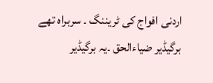اردنی افواج کی ٹریننگ ۔ سربراہ تھے برگیڈیر ضیاءالحق ۔یہ برگیڈیر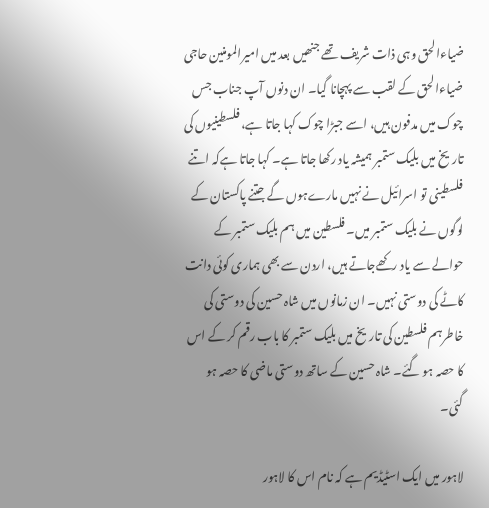ضیاءالحق وہی ذات شریف تھے جنھیں بعد میں امیرالمومنین حاجی ضیاءالحق کے لقب سے پہچانا گیا۔ ان دنوں آپ جناب جس چوک میں مدفون ہیں، اسے جبڑا چوک کہا جاتا ہے، فلسطینیوں کی تاریخ میں بلیک ستمبر ہمیشہ یاد رکھا جاتا ہے۔ کہا جاتا ہےکہ اتنے فلسطینی تو اسرائیل نے نہیں مارےہوں گے جتنے پاکستان کے لوگوں نے بلیک ستمبر میں۔ فلسطین میں ہم بلیک ستمبر کے حوالے سے یاد رکھےجاتے ہیں، اردن سے بھی ہماری کوئی دانت کاٹے کی دوستی نہیں۔ ان زمانوں میں شاہ حسین کی دوستی کی خاطرہم فلسطین کی تاریخ میں بلیک ستمبر کا باب رقم کر کے اس کا حصہ ہو گئے۔ شاہ حسین کے ساتھ دوستی ماضی کا حصہ ہو گئی۔

لاہور میں ایک اسٹیڈیم ہے کہ نام اس کا لاہور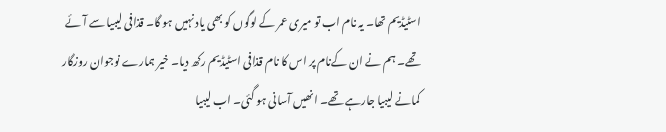اسٹیڈیم تھا۔ یہ نام اب تو میری عمر کے لوگوں کو بھی یاد نہیں ہو گا۔ قذافی لیبیا سے آئے تھے۔ ہم نے ان کےنام پر اس کا نام قذافی اسٹیڈیم رکھ دیا۔ خیر ہمارے نوجوان روزگار کمانے لیبیا جارہے تھے۔ انھیں آسانی ہو گئی۔ اب لیبیا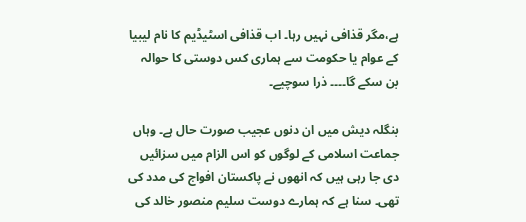ہے،مگر قذافی نہیں رہا۔ اب قذافی اسٹیڈیم کا نام لیبیا کے عوام یا حکومت سے ہماری کس دوستی کا حوالہ بن سکے گا۔۔۔۔ ذرا سوچیے۔

بنگلہ دیش میں ان دنوں عجیب صورت حال ہے۔ وہاں جماعت اسلامی کے لوگوں کو اس الزام میں سزائیں دی جا رہی ہیں کہ انھوں نے پاکستان افواج کی مدد کی تھی۔ سنا ہے کہ ہمارے دوست سلیم منصور خالد کی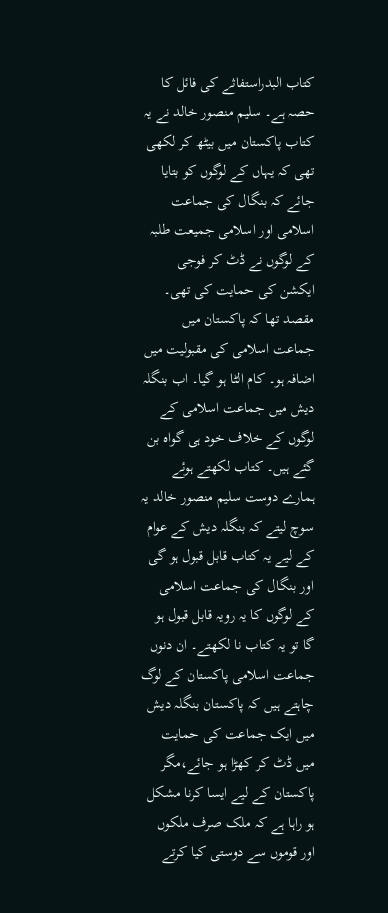کتاب البدراستفاثے کی فائل کا حصہ ہے۔ سلیم منصور خالد نے یہ کتاب پاکستان میں بیٹھ کر لکھی تھی کہ یہاں کے لوگوں کو بتایا جائے کہ بنگال کی جماعت اسلامی اور اسلامی جمیعت طلبہ کے لوگوں نے ڈٹ کر فوجی ایکشن کی حمایت کی تھی۔ مقصد تھا کہ پاکستان میں جماعت اسلامی کی مقبولیت میں اضافہ ہو۔ کام الٹا ہو گیا۔ اب بنگلہ دیش میں جماعت اسلامی کے لوگوں کے خلاف خود ہی گواہ بن گئے ہیں۔ کتاب لکھتے ہوئے ہمارے دوست سلیم منصور خالد یہ سوچ لیتے کہ بنگلہ دیش کے عوام کے لیے یہ کتاب قابل قبول ہو گی اور بنگال کی جماعت اسلامی کے لوگوں کا یہ رویہ قابل قبول ہو گا تو یہ کتاب نا لکھتے۔ ان دنوں جماعت اسلامی پاکستان کے لوگ چاہتے ہیں کہ پاکستان بنگلہ دیش میں ایک جماعت کی حمایت میں ڈٹ کر کھڑا ہو جائے،مگر پاکستان کے لیے ایسا کرنا مشکل ہو راہا ہے کہ ملک صرف ملکوں اور قوموں سے دوستی کیا کرتے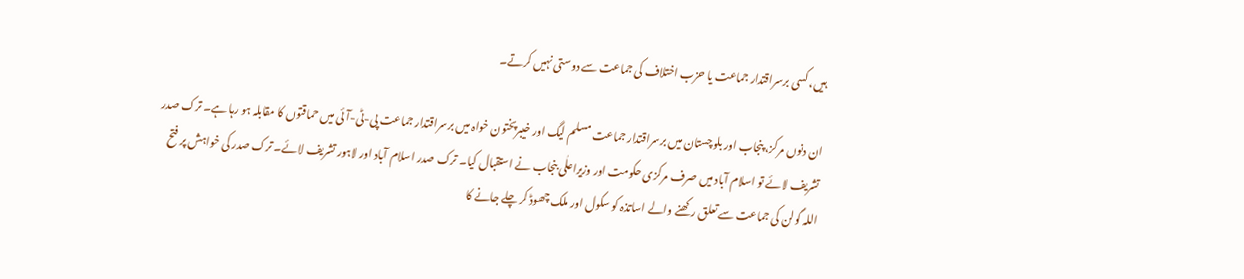ہیں، کسی برسراقتدار جماعت یا حزب اختلاف کی جماعت سے دوستی نہیں کرتے۔

ان دنوں مرکز، پنجاب اور بلوچستان میں برسراقتدار جماعت مسلم لیگ اور خیبرپختون خواہ میں برسراقتدار جماعت پی-ٹی-آئی میں حماقتوں کا مقابلہ ہو رہا ہے۔ ترک صدر تشریف لائے تو اسلام آباد میں صرف مرکزی حکومت اور وزیراعلٰی بنجاب نے استقبال کیا۔ ترک صدر اسلام آباد اور لاہور تشریف لائے۔ ترک صدر کی خواہش پر فتح اللہ گولن کی جماعت سے تعلق رکھنے والے اساتذہ کو سکول اور ملک چھوڈ کر چلے جانے کا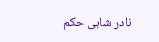نادر شاہی حکم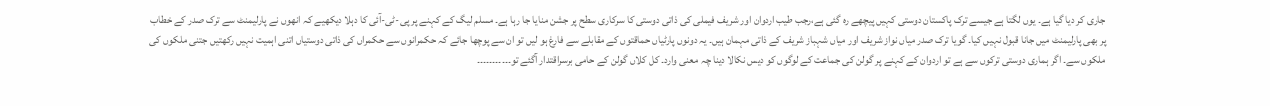جاری کر دیا گیا ہے۔ یوں لگتا ہے جیسے ترک پاکستان دوستی کہیں پیچھے رہ گئی ہے،رجب طیب اردوان اور شریف فیملی کی ذاتی دوستی کا سرکاری سطح پر جشن منایا جا رہا ہے۔ مسلم لیگ کے کہنے پر پی-ٹی-آئی کا دہلا دیکھیے کہ انھوں نے پارلیمنٹ سے ترک صدر کے خطاب پر بھی پارلیمنٹ میں جانا قبول نہیں کیا۔ گویا ترک صدر میاں نواز شریف اور میاں شہباز شریف کے ذاتی مہمان ہیں۔ یہ دونوں پارٹیاں حماقتوں کے مقابلے سے فارغ ہو لیں تو ان سے پوچھا جائے کہ حکمرانوں سے حکمراں کی ذاتی دوستیاں اتنی اہمیت نہیں رکھتیں جتنی ملکوں کی ملکوں سے۔ اگر ہماری دوستی ترکوں سے ہے تو اردوان کے کہنے پر گولن کی جماعت کے لوگوں کو دیس نکالا دینا چہ معنی وارد۔ کل کلاں گولن کے حامی برسراقتدار آگئے تو۔۔۔۔۔۔۔۔۔۔۔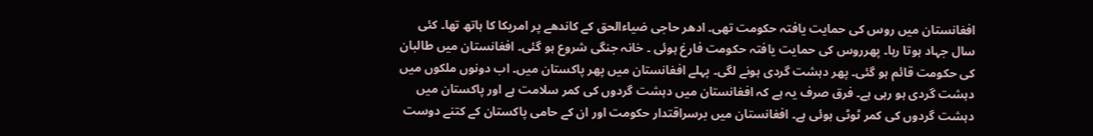افغانستان میں روس کی حمایت یافتہ حکومت تھی۔ ادھر حاجی ضیاءالحق کے کاندھے پر امریکا کا ہاتھ تھا۔ کئی سال جہاد ہوتا رہا۔ پھرروس کی حمایت یافتہ حکومت فارغ ہوئی ۔ خانہ جنگی شروع ہو گئی۔ افغانستان میں طالبان کی حکومت قائم ہو گئی۔ پھر دہشت گردی ہونے لگی۔ پہلے افغانستان میں پھر پاکستان میں۔ اب دونوں ملکوں میں دہشت گردی ہو رہی ہے۔ فرق صرف یہ ہے کہ افغانستان میں دہشت گردوں کی کمر سلامت ہے اور پاکستان میں دہشت گردوں کی کمر ٹوٹی ہوئی ہے۔ افغانستان میں برسراقتدار حکومت اور ان کے حامی پاکستان کے کتنے دوست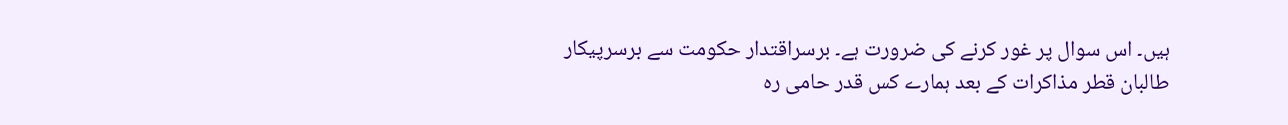ہیں۔ اس سوال پر غور کرنے کی ضرورت ہے۔ برسراقتدار حکومت سے برسرپیکار طالبان قطر مذاکرات کے بعد ہمارے کس قدر حامی رہ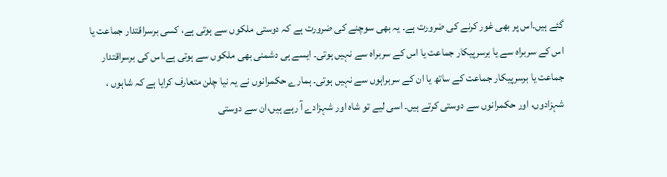گئے ہیں۔اس پر بھی غور کرنے کی ضرورت ہے۔ یہ بھی سوچنے کی ضرورت ہے کہ دوستی ملکوں سے ہوتی ہے، کسی برسراقتدار جماعت یا اس کے سربراہ سے یا برسرپیکار جماعت یا اس کے سربراہ سے نہیں ہوتی۔ ایسے ہی دشمنی بھی ملکوں سے ہوتی ہے،اس کی برسراقتدار جماعت یا برسرپیکار جماعت کے ساتھ یا ان کے سربراہوں سے نہیں ہوتی۔ ہمارے حکمرانوں نے یہ نیا چلن متعارف کرایا ہے کہ شاہوں ، شہزادوں، اور حکمرانوں سے دوستی کرتے ہیں۔ اسی لیے تو شاہ اور شہزادے آ رہے ہیں،ان سے دوستی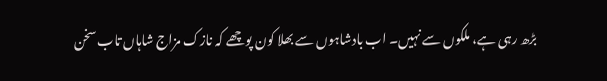بڑھ رہی ہے، ملکوں سے نہیں۔ اب بادشاہوں سے بھلا کون پوچھے کہ نازک مزاج شاہاں تاب سخن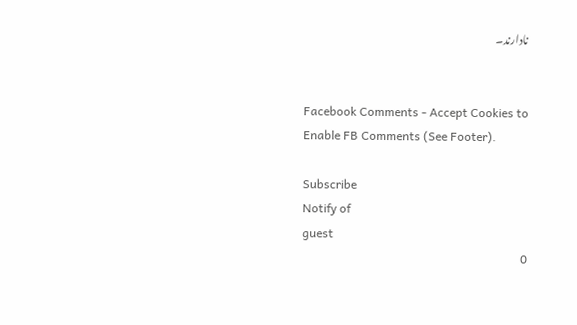نادارند۔


Facebook Comments - Accept Cookies to Enable FB Comments (See Footer).

Subscribe
Notify of
guest
0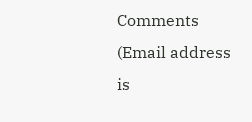Comments (Email address is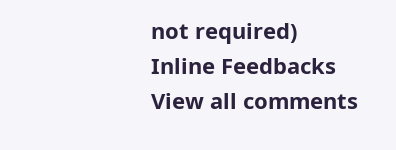not required)
Inline Feedbacks
View all comments